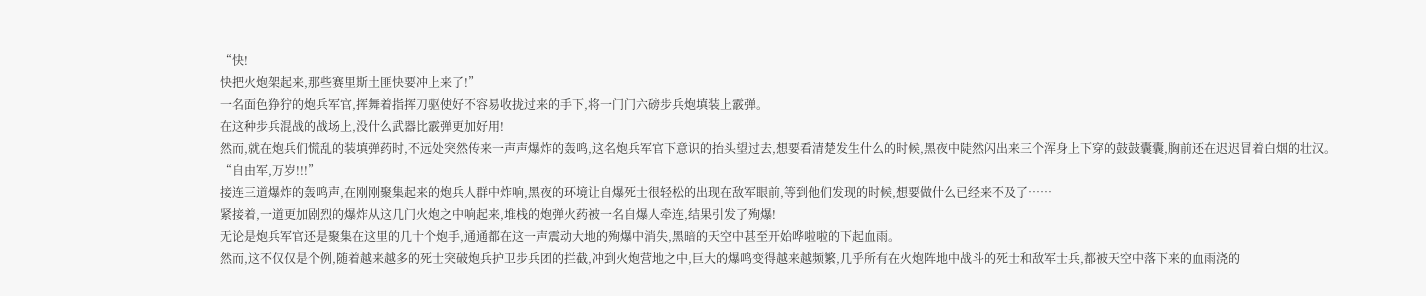“快!
快把火炮架起来,那些赛里斯土匪快要冲上来了!”
一名面色狰狞的炮兵军官,挥舞着指挥刀驱使好不容易收拢过来的手下,将一门门六磅步兵炮填装上霰弹。
在这种步兵混战的战场上,没什么武器比霰弹更加好用!
然而,就在炮兵们慌乱的装填弹药时,不远处突然传来一声声爆炸的轰鸣,这名炮兵军官下意识的抬头望过去,想要看清楚发生什么的时候,黑夜中陡然闪出来三个浑身上下穿的鼓鼓囊囊,胸前还在迟迟冒着白烟的壮汉。
“自由军,万岁!!!”
接连三道爆炸的轰鸣声,在刚刚聚集起来的炮兵人群中炸响,黑夜的环境让自爆死士很轻松的出现在敌军眼前,等到他们发现的时候,想要做什么已经来不及了……
紧接着,一道更加剧烈的爆炸从这几门火炮之中响起来,堆栈的炮弹火药被一名自爆人牵连,结果引发了殉爆!
无论是炮兵军官还是聚集在这里的几十个炮手,通通都在这一声震动大地的殉爆中消失,黑暗的天空中甚至开始哗啦啦的下起血雨。
然而,这不仅仅是个例,随着越来越多的死士突破炮兵护卫步兵团的拦截,冲到火炮营地之中,巨大的爆鸣变得越来越频繁,几乎所有在火炮阵地中战斗的死士和敌军士兵,都被天空中落下来的血雨浇的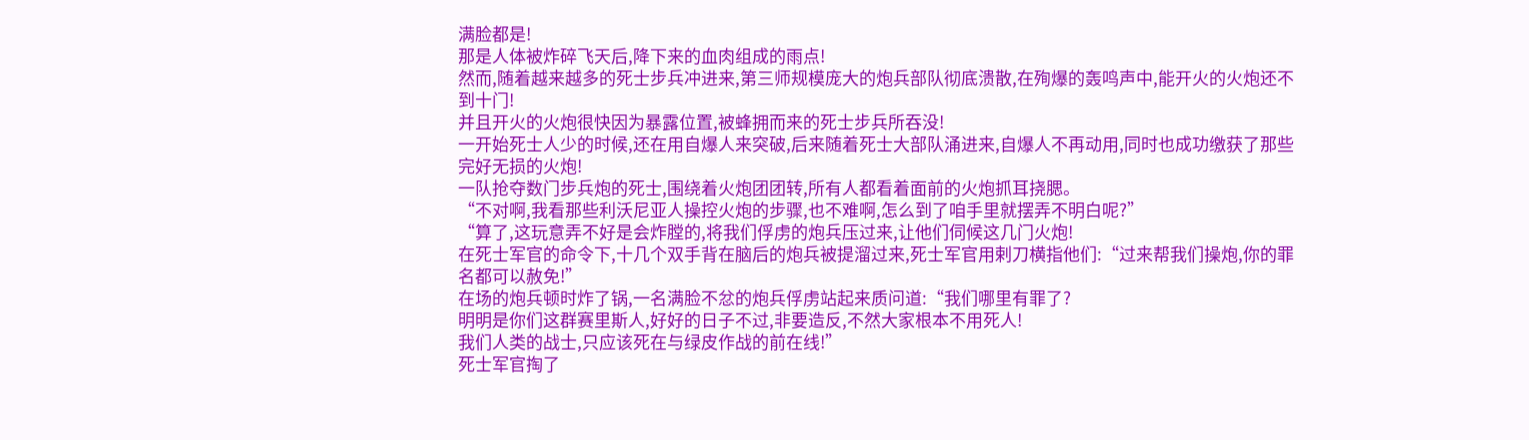满脸都是!
那是人体被炸碎飞天后,降下来的血肉组成的雨点!
然而,随着越来越多的死士步兵冲进来,第三师规模庞大的炮兵部队彻底溃散,在殉爆的轰鸣声中,能开火的火炮还不到十门!
并且开火的火炮很快因为暴露位置,被蜂拥而来的死士步兵所吞没!
一开始死士人少的时候,还在用自爆人来突破,后来随着死士大部队涌进来,自爆人不再动用,同时也成功缴获了那些完好无损的火炮!
一队抢夺数门步兵炮的死士,围绕着火炮团团转,所有人都看着面前的火炮抓耳挠腮。
“不对啊,我看那些利沃尼亚人操控火炮的步骤,也不难啊,怎么到了咱手里就摆弄不明白呢?”
“算了,这玩意弄不好是会炸膛的,将我们俘虏的炮兵压过来,让他们伺候这几门火炮!
在死士军官的命令下,十几个双手背在脑后的炮兵被提溜过来,死士军官用剌刀横指他们:“过来帮我们操炮,你的罪名都可以赦免!”
在场的炮兵顿时炸了锅,一名满脸不忿的炮兵俘虏站起来质问道:“我们哪里有罪了?
明明是你们这群赛里斯人,好好的日子不过,非要造反,不然大家根本不用死人!
我们人类的战士,只应该死在与绿皮作战的前在线!”
死士军官掏了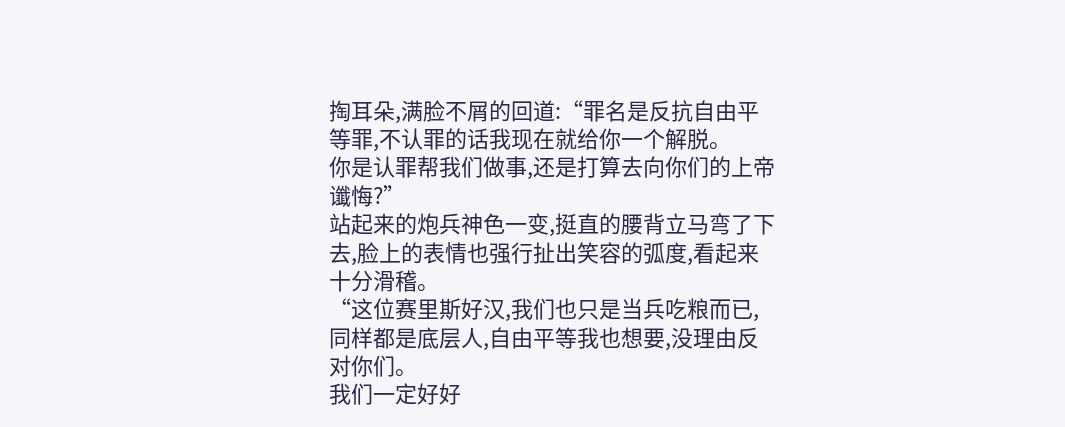掏耳朵,满脸不屑的回道:“罪名是反抗自由平等罪,不认罪的话我现在就给你一个解脱。
你是认罪帮我们做事,还是打算去向你们的上帝谶悔?”
站起来的炮兵神色一变,挺直的腰背立马弯了下去,脸上的表情也强行扯出笑容的弧度,看起来十分滑稽。
“这位赛里斯好汉,我们也只是当兵吃粮而已,同样都是底层人,自由平等我也想要,没理由反对你们。
我们一定好好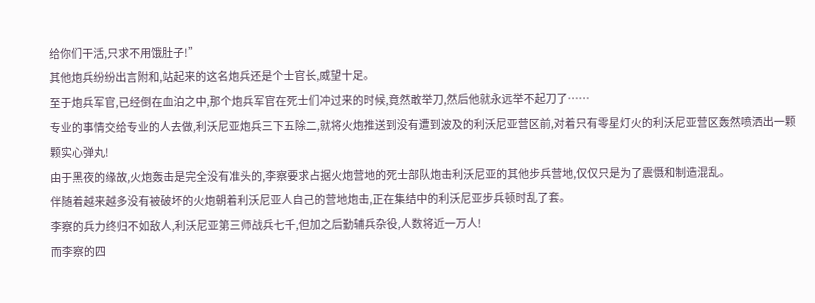给你们干活,只求不用饿肚子!”
其他炮兵纷纷出言附和,站起来的这名炮兵还是个士官长,威望十足。
至于炮兵军官,已经倒在血泊之中,那个炮兵军官在死士们冲过来的时候,竟然敢举刀,然后他就永远举不起刀了……
专业的事情交给专业的人去做,利沃尼亚炮兵三下五除二,就将火炮推送到没有遭到波及的利沃尼亚营区前,对着只有零星灯火的利沃尼亚营区轰然喷洒出一颗颗实心弹丸!
由于黑夜的缘故,火炮轰击是完全没有准头的,李察要求占据火炮营地的死士部队炮击利沃尼亚的其他步兵营地,仅仅只是为了震慑和制造混乱。
伴随着越来越多没有被破坏的火炮朝着利沃尼亚人自己的营地炮击,正在集结中的利沃尼亚步兵顿时乱了套。
李察的兵力终归不如敌人,利沃尼亚第三师战兵七千,但加之后勤辅兵杂役,人数将近一万人!
而李察的四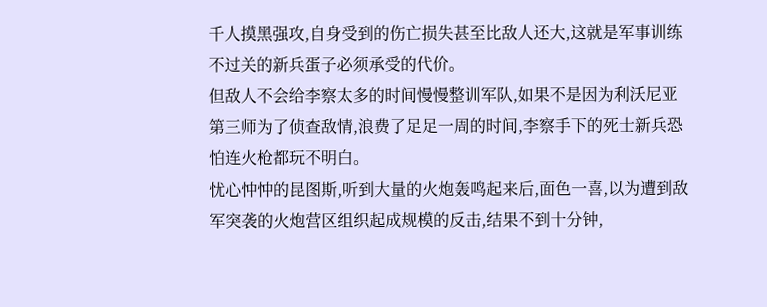千人摸黑强攻,自身受到的伤亡损失甚至比敌人还大,这就是军事训练不过关的新兵蛋子必须承受的代价。
但敌人不会给李察太多的时间慢慢整训军队,如果不是因为利沃尼亚第三师为了侦查敌情,浪费了足足一周的时间,李察手下的死士新兵恐怕连火枪都玩不明白。
忧心忡忡的昆图斯,听到大量的火炮轰鸣起来后,面色一喜,以为遭到敌军突袭的火炮营区组织起成规模的反击,结果不到十分钟,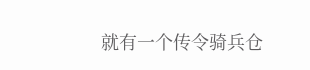就有一个传令骑兵仓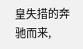皇失措的奔驰而来,